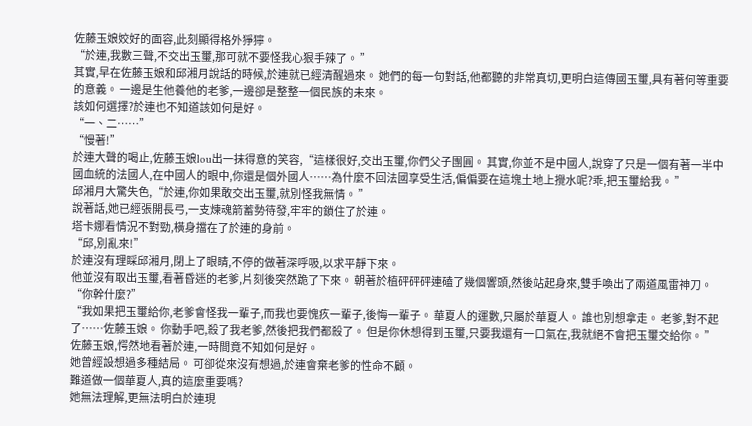佐藤玉娘姣好的面容,此刻顯得格外猙獰。
“於連,我數三聲,不交出玉璽,那可就不要怪我心狠手辣了。 ”
其實,早在佐藤玉娘和邱湘月說話的時候,於連就已經清醒過來。 她們的每一句對話,他都聽的非常真切,更明白這傳國玉璽,具有著何等重要的意義。 一邊是生他養他的老爹,一邊卻是整整一個民族的未來。
該如何選擇?於連也不知道該如何是好。
“一、二……”
“慢著!”
於連大聲的喝止,佐藤玉娘lou出一抹得意的笑容,“這樣很好,交出玉璽,你們父子團圓。 其實,你並不是中國人,說穿了只是一個有著一半中國血統的法國人,在中國人的眼中,你還是個外國人……為什麼不回法國享受生活,偏偏要在這塊土地上攪水呢?乖,把玉璽給我。 ”
邱湘月大驚失色,“於連,你如果敢交出玉璽,就別怪我無情。 ”
說著話,她已經張開長弓,一支煉魂箭蓄勢待發,牢牢的鎖住了於連。
塔卡娜看情況不對勁,橫身擋在了於連的身前。
“邱,別亂來!”
於連沒有理睬邱湘月,閉上了眼睛,不停的做著深呼吸,以求平靜下來。
他並沒有取出玉璽,看著昏迷的老爹,片刻後突然跪了下來。 朝著於植砰砰砰連磕了幾個響頭,然後站起身來,雙手喚出了兩道風雷神刀。
“你幹什麼?”
“我如果把玉璽給你,老爹會怪我一輩子,而我也要愧疚一輩子,後悔一輩子。 華夏人的運數,只屬於華夏人。 誰也別想拿走。 老爹,對不起了……佐藤玉娘。 你動手吧,殺了我老爹,然後把我們都殺了。 但是你休想得到玉璽,只要我還有一口氣在,我就絕不會把玉璽交給你。 ”
佐藤玉娘,愕然地看著於連,一時間竟不知如何是好。
她曾經設想過多種結局。 可卻從來沒有想過,於連會棄老爹的性命不顧。
難道做一個華夏人,真的這麼重要嗎?
她無法理解,更無法明白於連現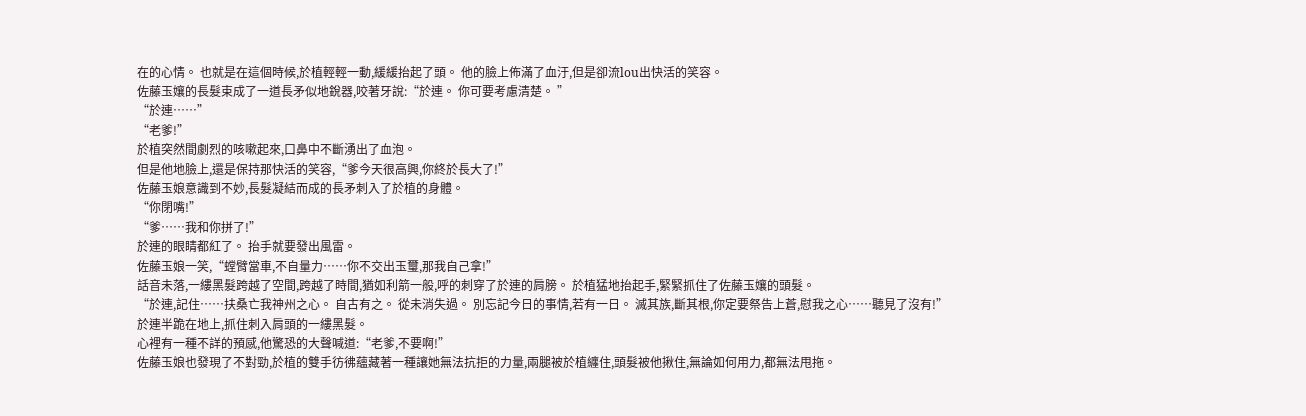在的心情。 也就是在這個時候,於植輕輕一動,緩緩抬起了頭。 他的臉上佈滿了血汙,但是卻流lou出快活的笑容。
佐藤玉孃的長髮束成了一道長矛似地銳器,咬著牙說:“於連。 你可要考慮清楚。 ”
“於連……”
“老爹!”
於植突然間劇烈的咳嗽起來,口鼻中不斷湧出了血泡。
但是他地臉上,還是保持那快活的笑容,“爹今天很高興,你終於長大了!”
佐藤玉娘意識到不妙,長髮凝結而成的長矛刺入了於植的身體。
“你閉嘴!”
“爹……我和你拼了!”
於連的眼睛都紅了。 抬手就要發出風雷。
佐藤玉娘一笑,“螳臂當車,不自量力……你不交出玉璽,那我自己拿!”
話音未落,一縷黑髮跨越了空間,跨越了時間,猶如利箭一般,呼的刺穿了於連的肩膀。 於植猛地抬起手,緊緊抓住了佐藤玉孃的頭髮。
“於連,記住……扶桑亡我神州之心。 自古有之。 從未消失過。 別忘記今日的事情,若有一日。 滅其族,斷其根,你定要祭告上蒼,慰我之心……聽見了沒有!”
於連半跪在地上,抓住刺入肩頭的一縷黑髮。
心裡有一種不詳的預感,他驚恐的大聲喊道:“老爹,不要啊!”
佐藤玉娘也發現了不對勁,於植的雙手彷彿蘊藏著一種讓她無法抗拒的力量,兩腿被於植纏住,頭髮被他揪住,無論如何用力,都無法甩拖。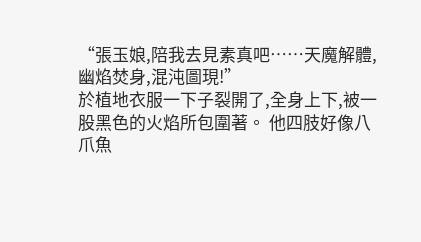“張玉娘,陪我去見素真吧……天魔解體,幽焰焚身,混沌圖現!”
於植地衣服一下子裂開了,全身上下,被一股黑色的火焰所包圍著。 他四肢好像八爪魚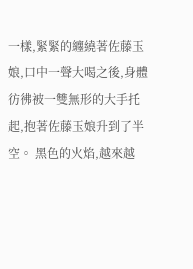一樣,緊緊的纏繞著佐藤玉娘,口中一聲大喝之後,身體彷彿被一雙無形的大手托起,抱著佐藤玉娘升到了半空。 黑色的火焰,越來越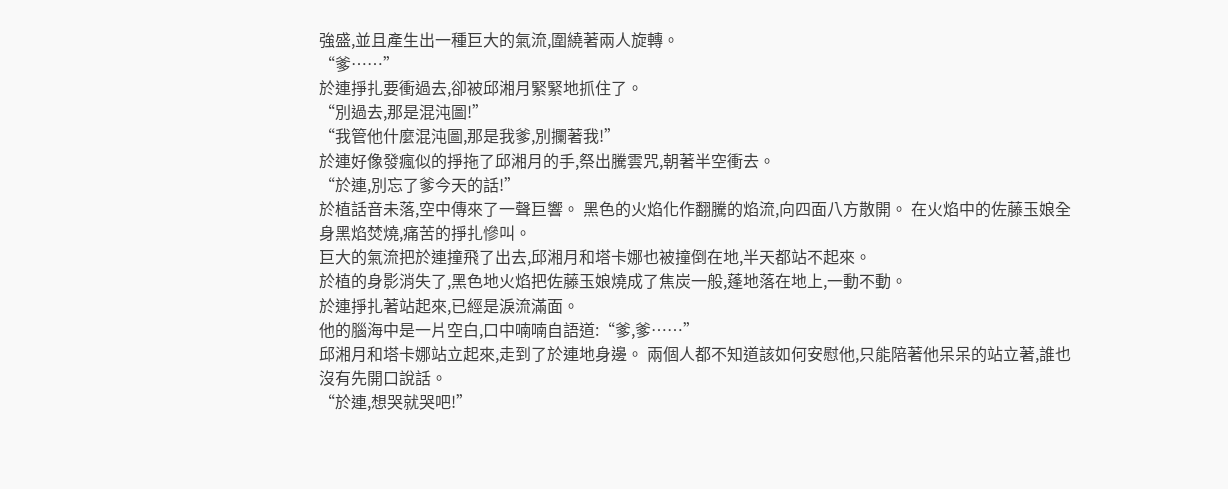強盛,並且產生出一種巨大的氣流,圍繞著兩人旋轉。
“爹……”
於連掙扎要衝過去,卻被邱湘月緊緊地抓住了。
“別過去,那是混沌圖!”
“我管他什麼混沌圖,那是我爹,別攔著我!”
於連好像發瘋似的掙拖了邱湘月的手,祭出騰雲咒,朝著半空衝去。
“於連,別忘了爹今天的話!”
於植話音未落,空中傳來了一聲巨響。 黑色的火焰化作翻騰的焰流,向四面八方散開。 在火焰中的佐藤玉娘全身黑焰焚燒,痛苦的掙扎慘叫。
巨大的氣流把於連撞飛了出去,邱湘月和塔卡娜也被撞倒在地,半天都站不起來。
於植的身影消失了,黑色地火焰把佐藤玉娘燒成了焦炭一般,蓬地落在地上,一動不動。
於連掙扎著站起來,已經是淚流滿面。
他的腦海中是一片空白,口中喃喃自語道:“爹,爹……”
邱湘月和塔卡娜站立起來,走到了於連地身邊。 兩個人都不知道該如何安慰他,只能陪著他呆呆的站立著,誰也沒有先開口說話。
“於連,想哭就哭吧!”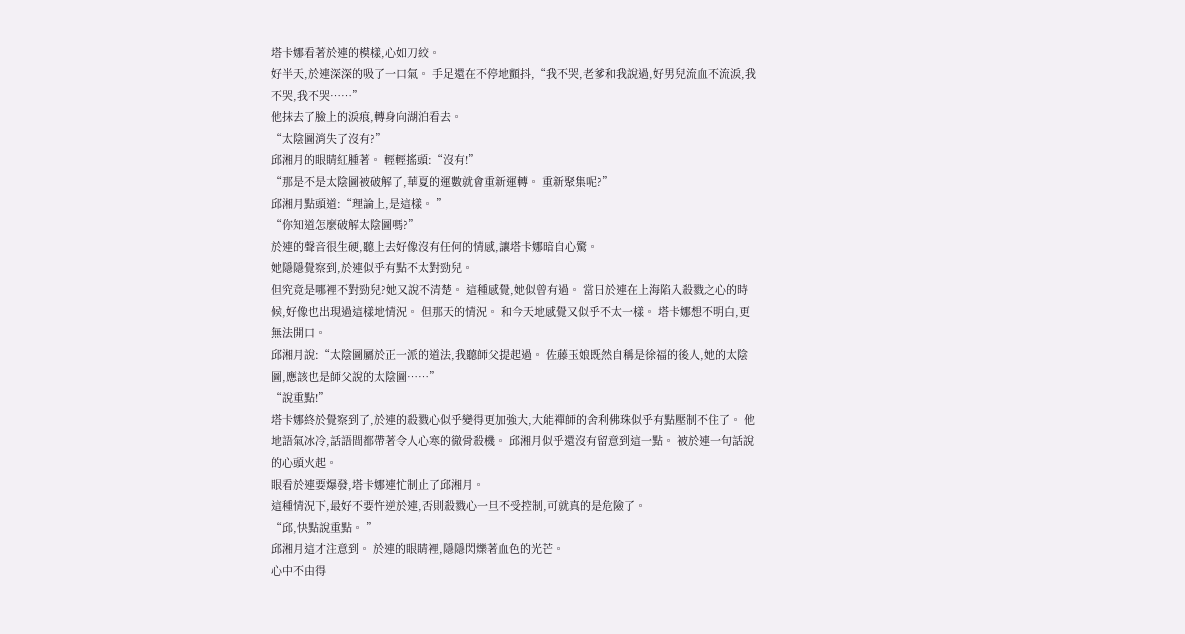塔卡娜看著於連的模樣,心如刀絞。
好半天,於連深深的吸了一口氣。 手足還在不停地顫抖,“我不哭,老爹和我說過,好男兒流血不流淚,我不哭,我不哭……”
他抹去了臉上的淚痕,轉身向湖泊看去。
“太陰圖消失了沒有?”
邱湘月的眼睛紅腫著。 輕輕搖頭:“沒有!”
“那是不是太陰圖被破解了,華夏的運數就會重新運轉。 重新聚集呢?”
邱湘月點頭道:“理論上,是這樣。 ”
“你知道怎麼破解太陰圖嗎?”
於連的聲音很生硬,聽上去好像沒有任何的情感,讓塔卡娜暗自心驚。
她隱隱覺察到,於連似乎有點不太對勁兒。
但究竟是哪裡不對勁兒?她又說不清楚。 這種感覺,她似曾有過。 當日於連在上海陷入殺戮之心的時候,好像也出現過這樣地情況。 但那天的情況。 和今天地感覺又似乎不太一樣。 塔卡娜想不明白,更無法開口。
邱湘月說:“太陰圖屬於正一派的道法,我聽師父提起過。 佐藤玉娘既然自稱是徐福的後人,她的太陰圖,應該也是師父說的太陰圖……”
“說重點!”
塔卡娜終於覺察到了,於連的殺戮心似乎變得更加強大,大能禪師的舍利佛珠似乎有點壓制不住了。 他地語氣冰冷,話語間都帶著令人心寒的徹骨殺機。 邱湘月似乎還沒有留意到這一點。 被於連一句話說的心頭火起。
眼看於連要爆發,塔卡娜連忙制止了邱湘月。
這種情況下,最好不要忤逆於連,否則殺戮心一旦不受控制,可就真的是危險了。
“邱,快點說重點。 ”
邱湘月這才注意到。 於連的眼睛裡,隱隱閃爍著血色的光芒。
心中不由得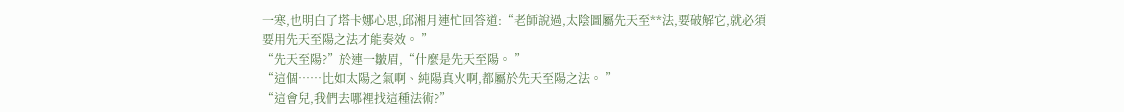一寒,也明白了塔卡娜心思,邱湘月連忙回答道:“老師說過,太陰圖屬先天至**法,要破解它,就必須要用先天至陽之法才能奏效。 ”
“先天至陽?”於連一皺眉,“什麼是先天至陽。 ”
“這個……比如太陽之氣啊、純陽真火啊,都屬於先天至陽之法。 ”
“這會兒,我們去哪裡找這種法術?”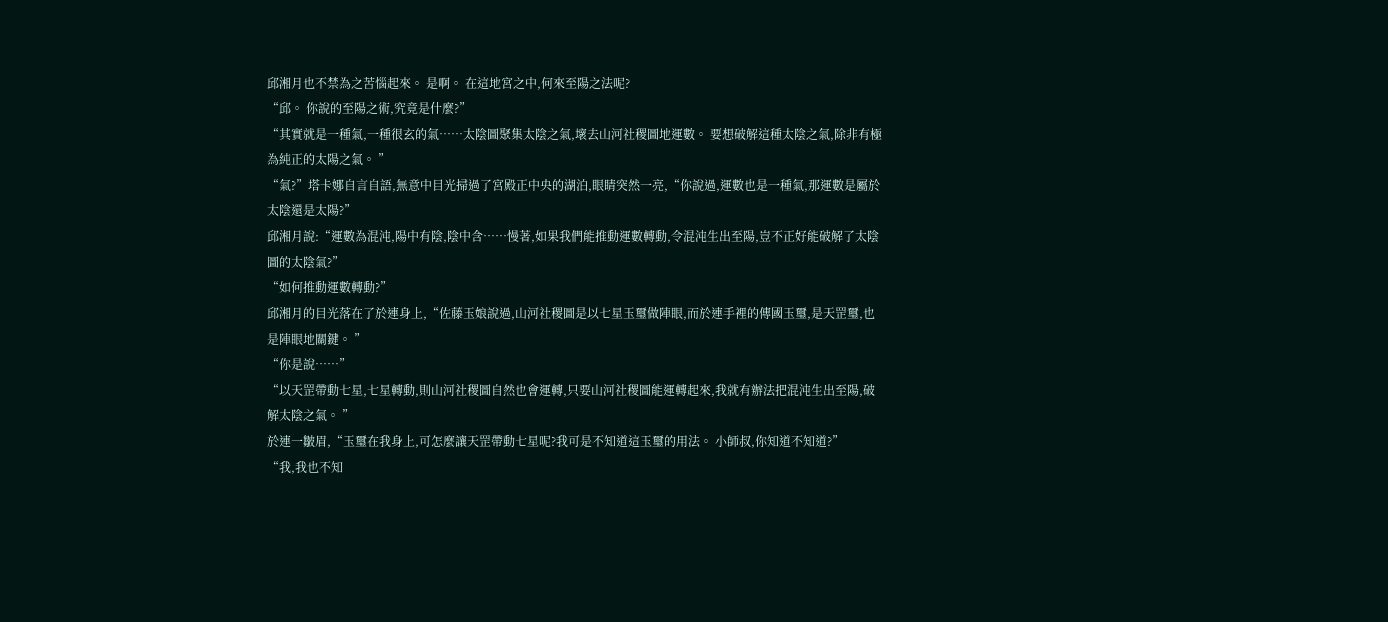邱湘月也不禁為之苦惱起來。 是啊。 在這地宮之中,何來至陽之法呢?
“邱。 你說的至陽之術,究竟是什麼?”
“其實就是一種氣,一種很玄的氣……太陰圖聚集太陰之氣,壞去山河社稷圖地運數。 要想破解這種太陰之氣,除非有極為純正的太陽之氣。 ”
“氣?”塔卡娜自言自語,無意中目光掃過了宮殿正中央的湖泊,眼睛突然一亮,“你說過,運數也是一種氣,那運數是屬於太陰還是太陽?”
邱湘月說:“運數為混沌,陽中有陰,陰中含……慢著,如果我們能推動運數轉動,令混沌生出至陽,豈不正好能破解了太陰圖的太陰氣?”
“如何推動運數轉動?”
邱湘月的目光落在了於連身上,“佐藤玉娘說過,山河社稷圖是以七星玉璽做陣眼,而於連手裡的傳國玉璽,是天罡璽,也是陣眼地關鍵。 ”
“你是說……”
“以天罡帶動七星,七星轉動,則山河社稷圖自然也會運轉,只要山河社稷圖能運轉起來,我就有辦法把混沌生出至陽,破解太陰之氣。 ”
於連一皺眉,“玉璽在我身上,可怎麼讓天罡帶動七星呢?我可是不知道這玉璽的用法。 小師叔,你知道不知道?”
“我,我也不知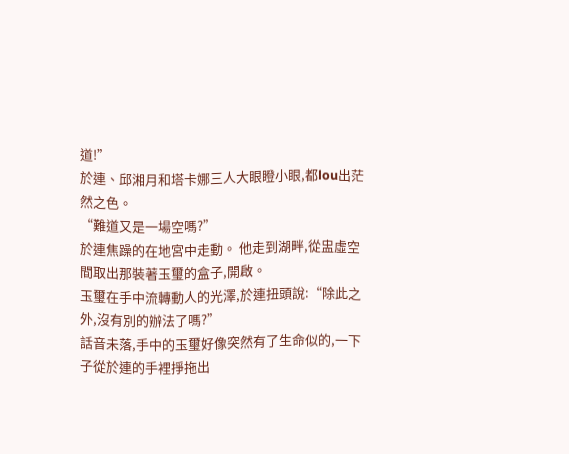道!”
於連、邱湘月和塔卡娜三人大眼瞪小眼,都lou出茫然之色。
“難道又是一場空嗎?”
於連焦躁的在地宮中走動。 他走到湖畔,從盅虛空間取出那裝著玉璽的盒子,開啟。
玉璽在手中流轉動人的光澤,於連扭頭說:“除此之外,沒有別的辦法了嗎?”
話音未落,手中的玉璽好像突然有了生命似的,一下子從於連的手裡掙拖出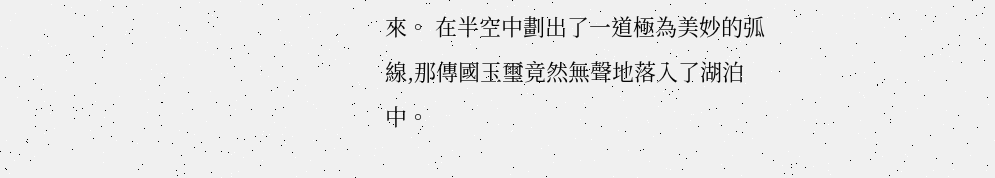來。 在半空中劃出了一道極為美妙的弧線,那傳國玉璽竟然無聲地落入了湖泊中。